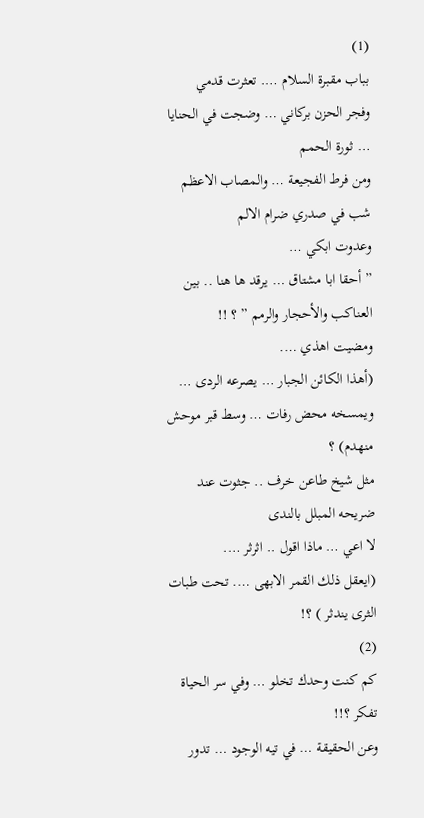(1)
بباب مقبرة السلام …. تعثرت قدمي
وفجر الحزن بركاني … وضجت في الحنايا … ثورة الحمم
ومن فرط الفجيعة … والمصاب الاعظم
شب في صدري ضرام الالم
وعدوت ابكي …
” أحقا ابا مشتاق … يرقد ها هنا .. بين العناكب والأحجار والرمم ” ؟ !!
ومضيت اهذي ….
(أهذا الكائن الجبار … يصرعه الردى … ويمسخه محض رفات … وسط قبر موحش منهدم) ؟
مثل شيخ طاعن خرف .. جثوت عند ضريحه المبلل بالندى
لا اعي … ماذا اقول .. اثرثر ….
(ايعقل ذلك القمر الابهى …. تحت طبات الثرى يندثر ) ؟!
(2)
كم كنت وحدك تخلو … وفي سر الحياة تفكر ؟!!
وعن الحقيقة … في تيه الوجود … تدور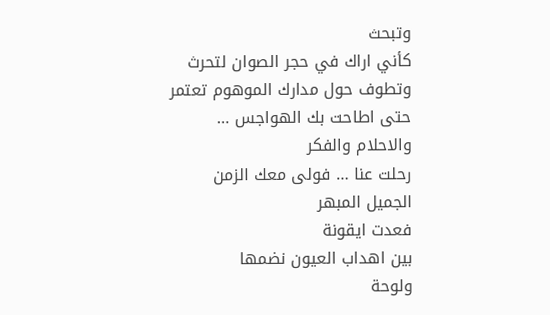وتبحث
كأني اراك في حجر الصوان لتحرث
وتطوف حول مدارك الموهوم تعتمر
حتى اطاحت بك الهواجس …
والاحلام والفكر
رحلت عنا … فولى معك الزمن
الجميل المبهر
فعدت ايقونة
بين اهداب العيون نضمها
ولوحة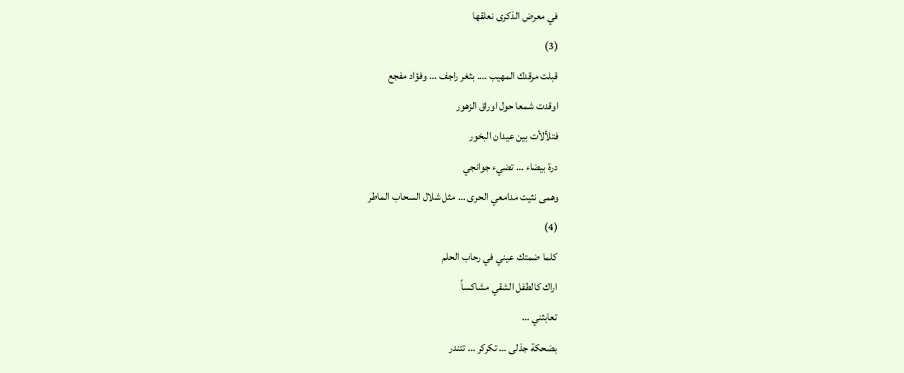في معرض الذكرى نعلقها
(3)
قبلت مرقدك المهيب …. بثغر راجف … وفؤاد مفجع
اوقدت شمعا حول اوراق الزهور
فتلألأت بين عيدان البخور
درة بيضاء … تضيء جوانجي
وهمى نثيت مدامعي الحرى … مثل شلال السحاب الماطر
(4)
كلما ضمتك عيني في رحاب الحلم
اراك كالطفل الشقي مشاكساً
تعابثني …
بضحكة جذلى … تكركر … تتندر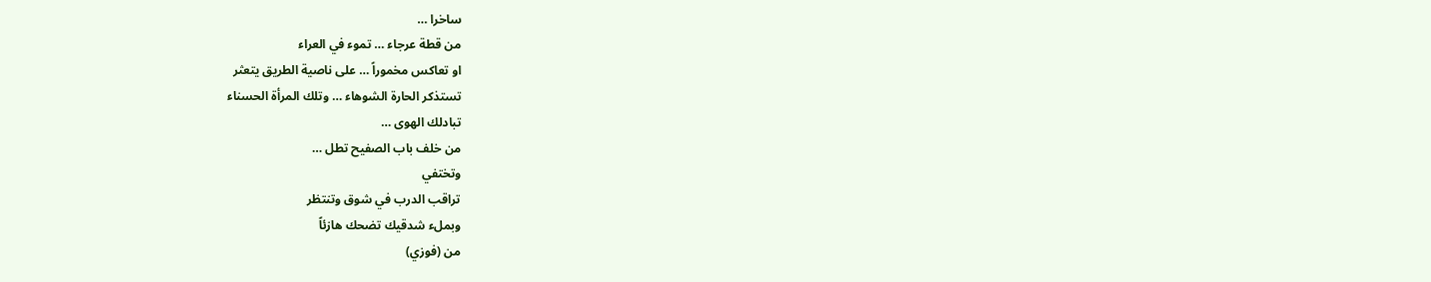ساخرا …
من قطة عرجاء … تموء في العراء
او تعاكس مخموراً … على ناصية الطريق يتعثر
تستذكر الحارة الشوهاء … وتلك المرأة الحسناء
تبادلك الهوى …
من خلف باب الصفيح تطل …
وتختفي
تراقب الدرب في شوق وتنتظر
وبملء شدقيك تضحك هازئاً
من (فوزي)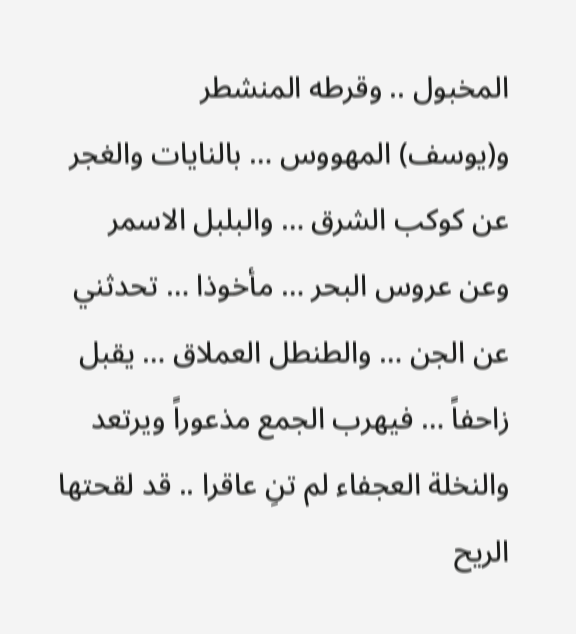المخبول .. وقرطه المنشطر
و(يوسف) المهووس … بالنايات والغجر
عن كوكب الشرق … والبلبل الاسمر
وعن عروس البحر … مأخوذا … تحدثني
عن الجن … والطنطل العملاق … يقبل زاحفاً … فيهرب الجمع مذعوراً ويرتعد
والنخلة العجفاء لم تنِ عاقرا .. قد لقحتها الريح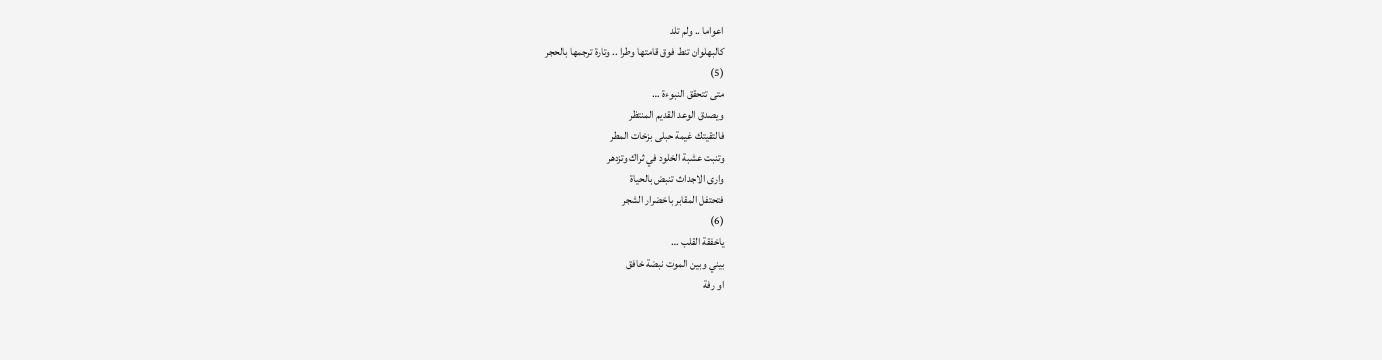اعواما .. ولم تلد
كالبهلوان تنط فوق قامتها وطرا .. وتارة ترجمها بالحجر
(5)
متى تتحقق النبوءة …
ويصدق الوعد القديم المنتظر
فالتقيتك غيمة حبلى بزخات المطر
وتنبت عشبة الخلود في ثراك وتزدهر
وارى الاجداث تنبض بالحياة
فتحتفل المقابر باخضرار الشجر
(6)
ياخفقة القلب …
بيني وبين الموت نبضة خافق
او رفة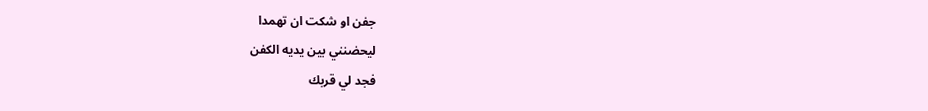جفن او شكت ان تهمدا
ليحضنني بين يديه الكفن
فجد لي قربك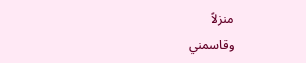منزلاً
وقاسمني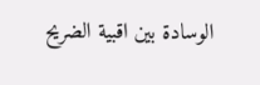الوسادة بين اقبية الضريح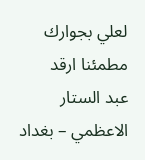لعلي بجوارك مطمئنا ارقد
عبد الستار الاعظمي – بغداد